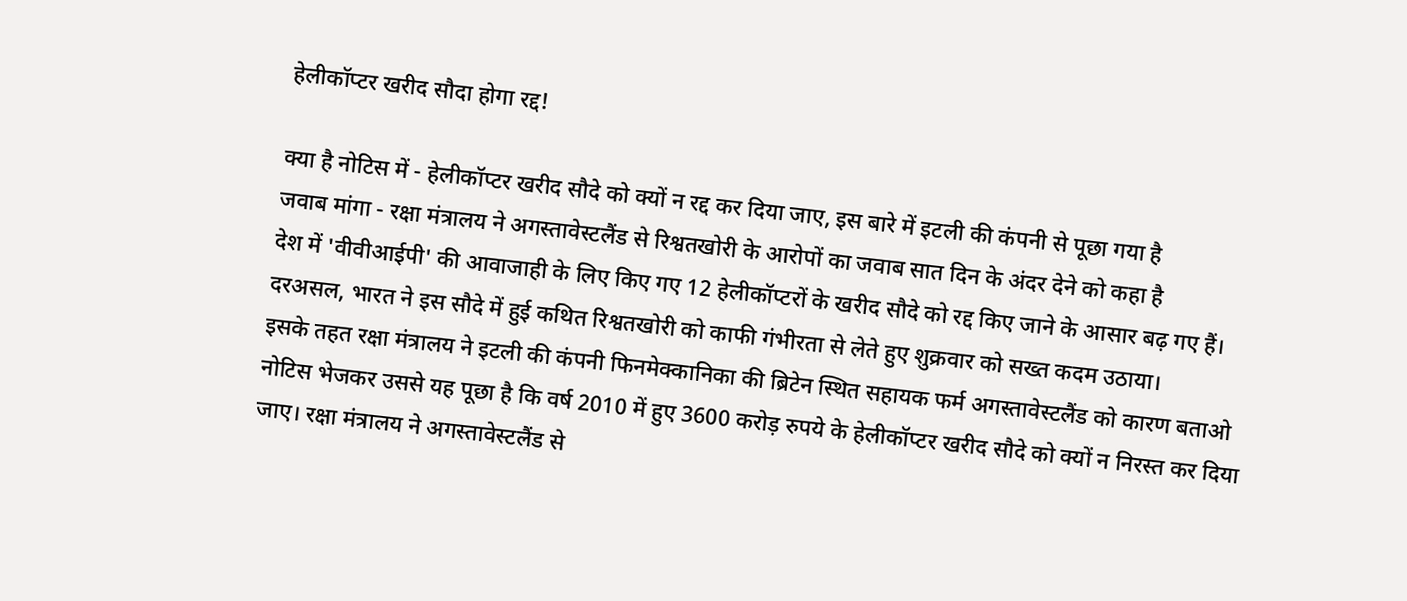हेलीकॉप्टर खरीद सौदा होगा रद्द!

क्या है नोटिस में - हेलीकॉप्टर खरीद सौदे को क्यों न रद्द कर दिया जाए, इस बारे में इटली की कंपनी से पूछा गया है
जवाब मांगा - रक्षा मंत्रालय ने अगस्तावेस्टलैंड से रिश्वतखोरी के आरोपों का जवाब सात दिन के अंदर देने को कहा है
देश में 'वीवीआईपी' की आवाजाही के लिए किए गए 12 हेलीकॉप्टरों के खरीद सौदे को रद्द किए जाने के आसार बढ़ गए हैं। दरअसल, भारत ने इस सौदे में हुई कथित रिश्वतखोरी को काफी गंभीरता से लेते हुए शुक्रवार को सख्त कदम उठाया।
इसके तहत रक्षा मंत्रालय ने इटली की कंपनी फिनमेक्कानिका की ब्रिटेन स्थित सहायक फर्म अगस्तावेस्टलैंड को कारण बताओ नोटिस भेजकर उससे यह पूछा है कि वर्ष 2010 में हुए 3600 करोड़ रुपये के हेलीकॉप्टर खरीद सौदे को क्यों न निरस्त कर दिया जाए। रक्षा मंत्रालय ने अगस्तावेस्टलैंड से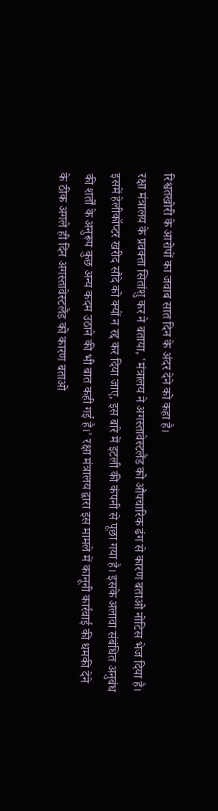रिश्वतखोरी के आरोपों का जवाब सात दिन के अंदर देने को कहा है।
रक्षा मंत्रालय के प्रवक्ता सितांशु कर ने बताया, 'मंत्रालय ने अगस्तावेस्टलैंड को औपचारिक ढंग से कारण बताओ नोटिस भेज दिया है।
इसमें हेलीकॉप्टर खरीद सौदे को क्यों न रद्द कर दिया जाए, इस बारे में इटली की कंपनी से पूछा गया है। इसके अलावा संबंधित अनुबंध की शर्तों के अनुरूप कुछ अन्य कदम उठाने की भी बात कही गई है।' रक्षा मंत्रालय द्वारा इस मामले में कानूनी कार्रवाई की धमकी देने के ठीक अगले ही दिन अगस्तावेस्टलैंड को कारण बताओ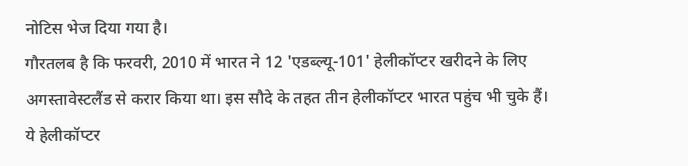नोटिस भेज दिया गया है।
गौरतलब है कि फरवरी, 2010 में भारत ने 12 'एडब्ल्यू-101' हेलीकॉप्टर खरीदने के लिए अगस्तावेस्टलैंड से करार किया था। इस सौदे के तहत तीन हेलीकॉप्टर भारत पहुंच भी चुके हैं।
ये हेलीकॉप्टर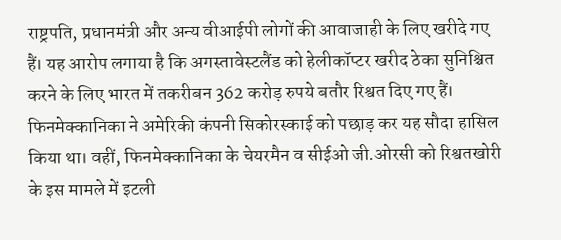राष्ट्रपति, प्रधानमंत्री और अन्य वीआईपी लोगों की आवाजाही के लिए खरीदे गए हैं। यह आरोप लगाया है कि अगस्तावेस्टलैंड को हेलीकॉप्टर खरीद ठेका सुनिश्चित करने के लिए भारत में तकरीबन 362 करोड़ रुपये बतौर रिश्वत दिए गए हैं।
फिनमेक्कानिका ने अमेरिकी कंपनी सिकोरस्काई को पछाड़ कर यह सौदा हासिल किया था। वहीं, फिनमेक्कानिका के चेयरमैन व सीईओ जी.ओरसी को रिश्वतखोरी के इस मामले में इटली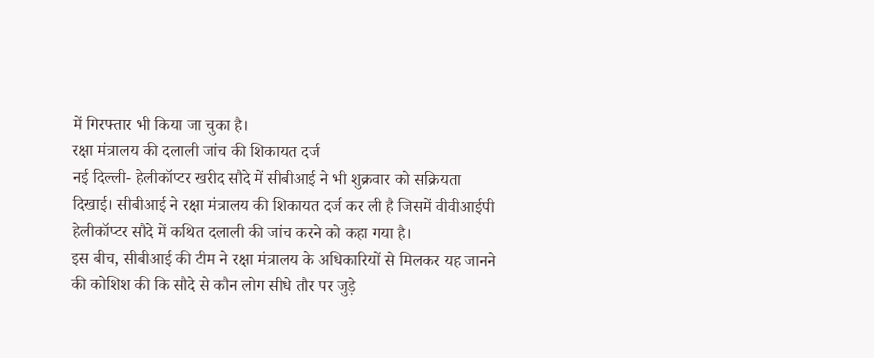में गिरफ्तार भी किया जा चुका है।
रक्षा मंत्रालय की दलाली जांच की शिकायत दर्ज
नई दिल्ली- हेलीकॉप्टर खरीद सौदे में सीबीआई ने भी शुक्रवार को सक्रियता दिखाई। सीबीआई ने रक्षा मंत्रालय की शिकायत दर्ज कर ली है जिसमें वीवीआईपी हेलीकॉप्टर सौदे में कथित दलाली की जांच करने को कहा गया है।
इस बीच, सीबीआई की टीम ने रक्षा मंत्रालय के अधिकारियों से मिलकर यह जानने की कोशिश की कि सौदे से कौन लोग सीधे तौर पर जुड़े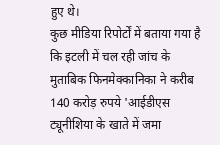हुए थे।
कुछ मीडिया रिपोर्टों में बताया गया है कि इटली में चल रही जांच के मुताबिक फिनमेक्कानिका ने करीब 140 करोड़ रुपये 'आईडीएस ट्यूनीशिया के खाते में जमा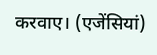करवाए। (एजेंसियां)